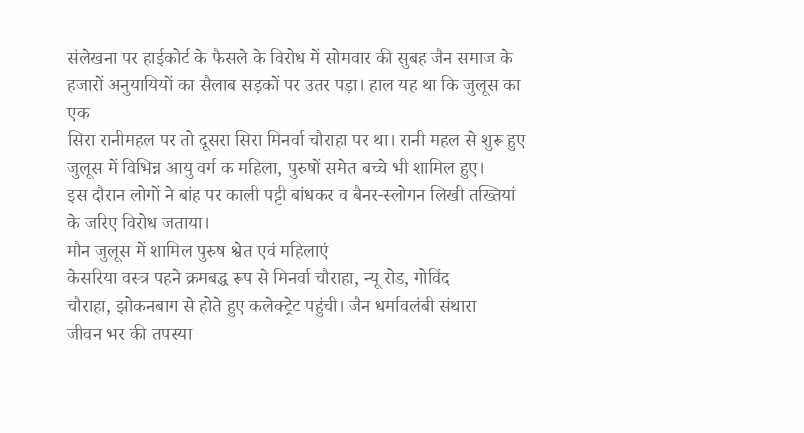संलेखना पर हाईकोर्ट के फैसले के विरोध में सोमवार की सुबह जैन समाज के
हजारों अनुयायियों का सैलाब सड़कों पर उतर पड़ा। हाल यह था कि जुलूस का एक
सिरा रानीमहल पर तो दूसरा सिरा मिनर्वा चौराहा पर था। रानी महल से शुरू हुए
जुलूस में विभिन्न आयु वर्ग क महिला, पुरुषों समेत बच्चे भी शामिल हुए।
इस दौरान लोगों ने बांह पर काली पट्टी बांधकर व बैनर-स्लोगन लिखी तख्तियां
के जरिए विरोध जताया।
मौन जुलूस में शामिल पुरुष श्वेत एवं महिलाएं
केसरिया वस्त्र पहने क्रमबद्ध रूप से मिनर्वा चौराहा, न्यू रोड, गोविंद
चौराहा, झोकनबाग से होते हुए कलेक्ट्रेट पहुंची। जैन धर्मावलंबी संथारा
जीवन भर की तपस्या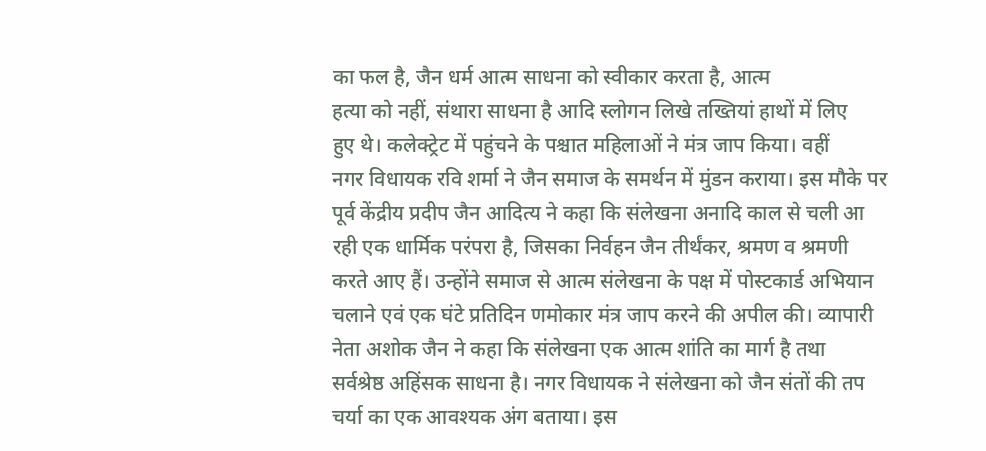का फल है, जैन धर्म आत्म साधना को स्वीकार करता है, आत्म
हत्या को नहीं, संथारा साधना है आदि स्लोगन लिखे तख्तियां हाथों में लिए
हुए थे। कलेक्ट्रेट में पहुंचने के पश्चात महिलाओं ने मंत्र जाप किया। वहीं
नगर विधायक रवि शर्मा ने जैन समाज के समर्थन में मुंडन कराया। इस मौके पर
पूर्व केंद्रीय प्रदीप जैन आदित्य ने कहा कि संलेखना अनादि काल से चली आ
रही एक धार्मिक परंपरा है, जिसका निर्वहन जैन तीर्थंकर, श्रमण व श्रमणी
करते आए हैं। उन्होंने समाज से आत्म संलेखना के पक्ष में पोस्टकार्ड अभियान
चलाने एवं एक घंटे प्रतिदिन णमोकार मंत्र जाप करने की अपील की। व्यापारी
नेता अशोक जैन ने कहा कि संलेखना एक आत्म शांति का मार्ग है तथा
सर्वश्रेष्ठ अहिंसक साधना है। नगर विधायक ने संलेखना को जैन संतों की तप
चर्या का एक आवश्यक अंग बताया। इस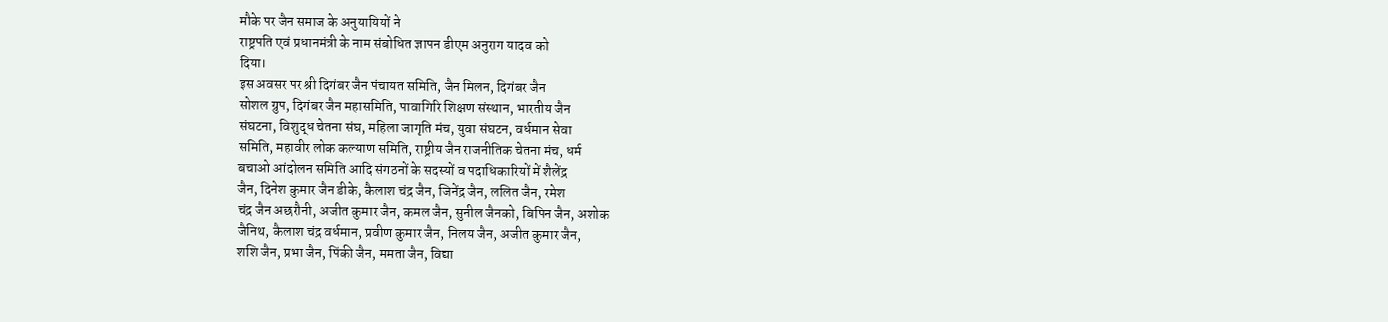मौके पर जैन समाज के अनुयायियों ने
राष्ट्रपति एवं प्रधानमंत्री के नाम संबोधित ज्ञापन डीएम अनुराग यादव को
दिया।
इस अवसर पर श्री दिगंबर जैन पंचायत समिति, जैन मिलन, दिगंबर जैन
सोशल ग्रुप, दिगंबर जैन महासमिति, पावागिरि शिक्षण संस्थान, भारतीय जैन
संघटना, विशुद्ध चेतना संघ, महिला जागृति मंच, युवा संघटन, वर्धमान सेवा
समिति, महावीर लोक कल्याण समिति, राष्ट्रीय जैन राजनीतिक चेतना मंच, धर्म
बचाओ आंदोलन समिति आदि संगठनों के सदस्यों व पदाधिकारियों में शैलेंद्र
जैन, दिनेश कुमार जैन डीके, कैलाश चंद्र जैन, जिनेंद्र जैन, ललित जैन, रमेश
चंद्र जैन अछरौनी, अजीत कुमार जैन, कमल जैन, सुनील जैनको, बिपिन जैन, अशोक
जैनिथ, कैलाश चंद्र वर्धमान, प्रवीण कुमार जैन, निलय जैन, अजीत कुमार जैन,
शशि जैन, प्रभा जैन, पिंकी जैन, ममता जैन, विद्या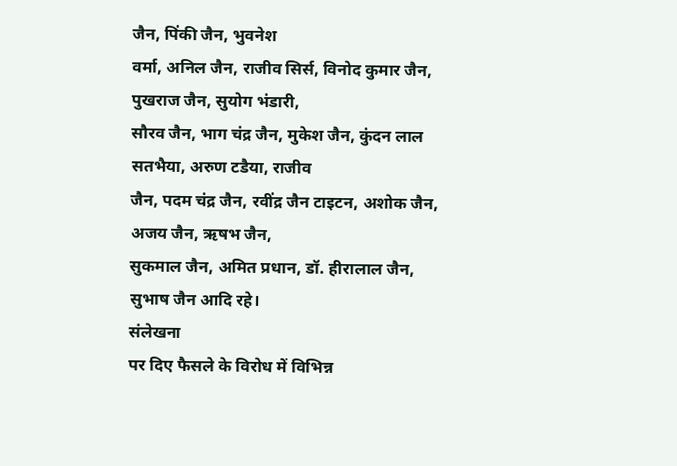जैन, पिंकी जैन, भुवनेश
वर्मा, अनिल जैन, राजीव सिर्स, विनोद कुमार जैन, पुखराज जैन, सुयोग भंडारी,
सौरव जैन, भाग चंद्र जैन, मुकेश जैन, कुंदन लाल सतभैया, अरुण टडैया, राजीव
जैन, पदम चंद्र जैन, रवींद्र जैन टाइटन, अशोक जैन, अजय जैन, ऋषभ जैन,
सुकमाल जैन, अमित प्रधान, डॉ. हीरालाल जैन, सुभाष जैन आदि रहे।
संलेखना
पर दिए फैसले के विरोध में विभिन्न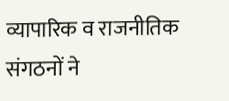व्यापारिक व राजनीतिक संगठनों ने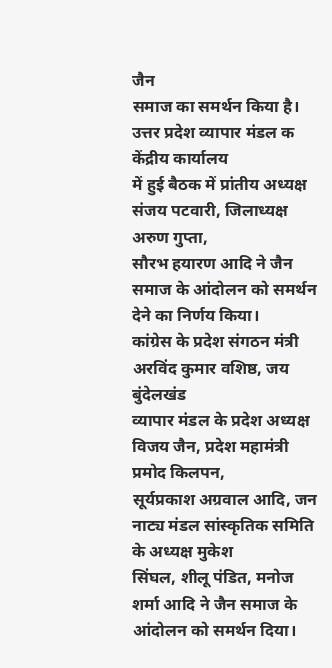जैन
समाज का समर्थन किया है। उत्तर प्रदेश व्यापार मंडल क केंद्रीय कार्यालय
में हुई बैठक में प्रांतीय अध्यक्ष संजय पटवारी, जिलाध्यक्ष अरुण गुप्ता,
सौरभ हयारण आदि ने जैन समाज के आंदोलन को समर्थन देने का निर्णय किया।
कांग्रेस के प्रदेश संगठन मंत्री अरविंद कुमार वशिष्ठ, जय बुंदेलखंड
व्यापार मंडल के प्रदेश अध्यक्ष विजय जैन, प्रदेश महामंत्री प्रमोद किलपन,
सूर्यप्रकाश अग्रवाल आदि, जन नाट्य मंडल सांस्कृतिक समिति के अध्यक्ष मुकेश
सिंघल, शीलू पंडित, मनोज शर्मा आदि ने जैन समाज के आंदोलन को समर्थन दिया।